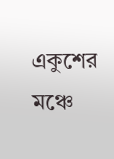একুশের মঞ্চে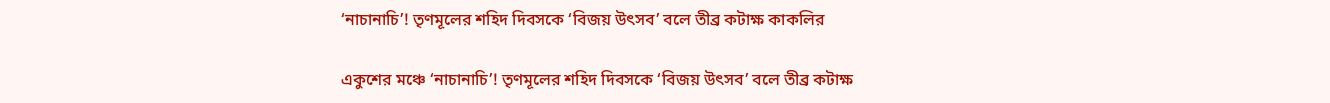‘নাচানাচি’! তৃণমূলের শহিদ দিবসকে ‘বিজয় উৎসব’ বলে তীব্র কটাক্ষ কাকলির

একুশের মঞ্চে ‘নাচানাচি’! তৃণমূলের শহিদ দিবসকে ‘বিজয় উৎসব’ বলে তীব্র কটাক্ষ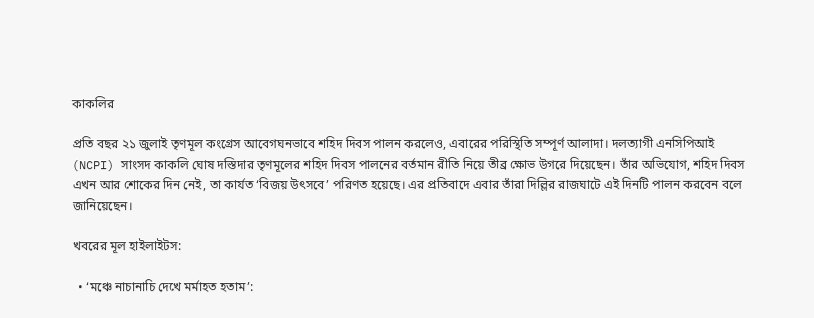কাকলির

প্রতি বছর ২১ জুলাই তৃণমূল কংগ্রেস আবেগঘনভাবে শহিদ দিবস পালন করলেও, এবারের পরিস্থিতি সম্পূর্ণ আলাদা। দলত্যাগী এনসিপিআই (NCPI) সাংসদ কাকলি ঘোষ দস্তিদার তৃণমূলের শহিদ দিবস পালনের বর্তমান রীতি নিয়ে তীব্র ক্ষোভ উগরে দিয়েছেন। তাঁর অভিযোগ, শহিদ দিবস এখন আর শোকের দিন নেই, তা কার্যত ‘বিজয় উৎসবে’ পরিণত হয়েছে। এর প্রতিবাদে এবার তাঁরা দিল্লির রাজঘাটে এই দিনটি পালন করবেন বলে জানিয়েছেন।

খবরের মূল হাইলাইটস:

  • ‘মঞ্চে নাচানাচি দেখে মর্মাহত হতাম’: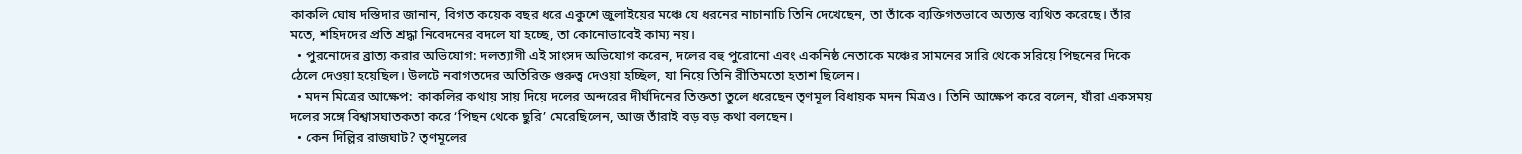কাকলি ঘোষ দস্তিদার জানান, বিগত কয়েক বছর ধরে একুশে জুলাইয়ের মঞ্চে যে ধরনের নাচানাচি তিনি দেখেছেন, তা তাঁকে ব্যক্তিগতভাবে অত্যন্ত ব্যথিত করেছে। তাঁর মতে, শহিদদের প্রতি শ্রদ্ধা নিবেদনের বদলে যা হচ্ছে, তা কোনোভাবেই কাম্য নয়।
  • পুরনোদের ব্রাত্য করার অভিযোগ: দলত্যাগী এই সাংসদ অভিযোগ করেন, দলের বহু পুরোনো এবং একনিষ্ঠ নেতাকে মঞ্চের সামনের সারি থেকে সরিয়ে পিছনের দিকে ঠেলে দেওয়া হয়েছিল। উলটে নবাগতদের অতিরিক্ত গুরুত্ব দেওয়া হচ্ছিল, যা নিয়ে তিনি রীতিমতো হতাশ ছিলেন।
  • মদন মিত্রের আক্ষেপ: কাকলির কথায় সায় দিয়ে দলের অন্দরের দীর্ঘদিনের তিক্ততা তুলে ধরেছেন তৃণমূল বিধায়ক মদন মিত্রও। তিনি আক্ষেপ করে বলেন, যাঁরা একসময় দলের সঙ্গে বিশ্বাসঘাতকতা করে ‘পিছন থেকে ছুরি’ মেরেছিলেন, আজ তাঁরাই বড় বড় কথা বলছেন।
  • কেন দিল্লির রাজঘাট? তৃণমূলের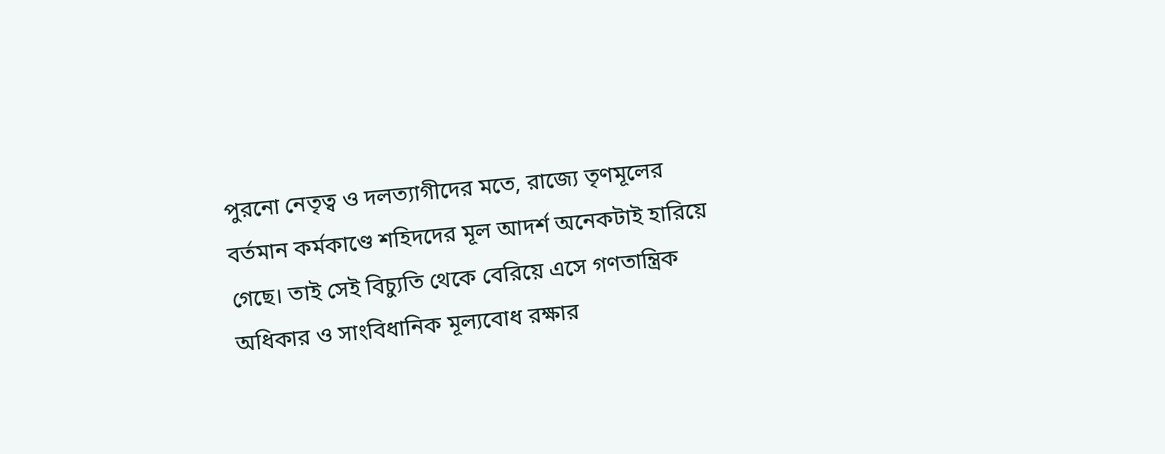পুরনো নেতৃত্ব ও দলত্যাগীদের মতে, রাজ্যে তৃণমূলের বর্তমান কর্মকাণ্ডে শহিদদের মূল আদর্শ অনেকটাই হারিয়ে গেছে। তাই সেই বিচ্যুতি থেকে বেরিয়ে এসে গণতান্ত্রিক অধিকার ও সাংবিধানিক মূল্যবোধ রক্ষার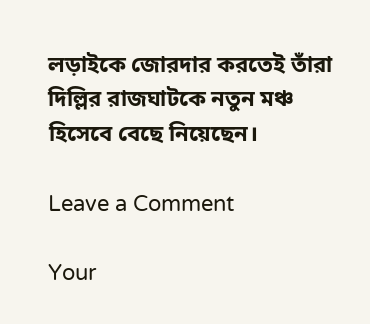লড়াইকে জোরদার করতেই তাঁরা দিল্লির রাজঘাটকে নতুন মঞ্চ হিসেবে বেছে নিয়েছেন।

Leave a Comment

Your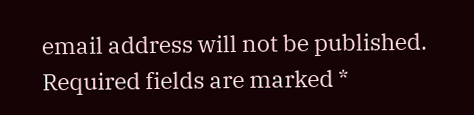email address will not be published. Required fields are marked *